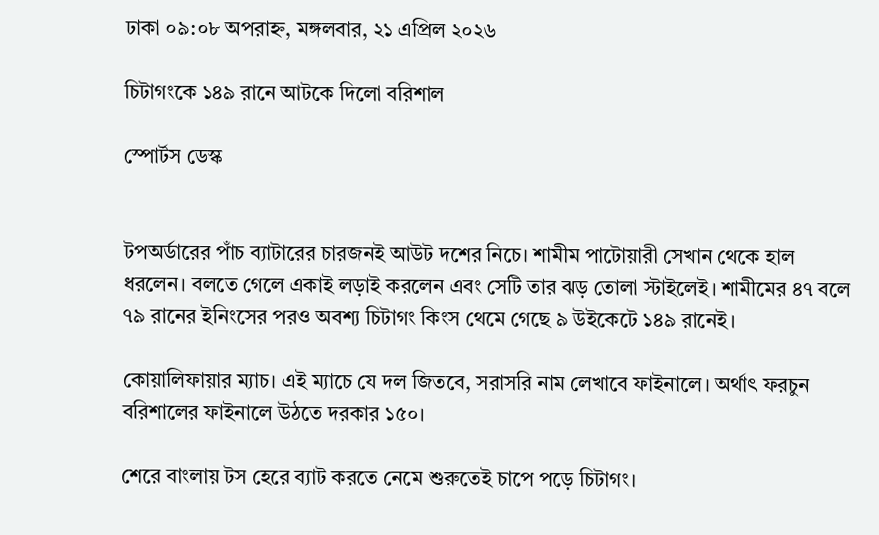ঢাকা ০৯:০৮ অপরাহ্ন, মঙ্গলবার, ২১ এপ্রিল ২০২৬

চিটাগংকে ১৪৯ রানে আটকে দিলো বরিশাল

স্পোর্টস ডেস্ক


টপঅর্ডারের পাঁচ ব্যাটারের চারজনই আউট দশের নিচে। শামীম পাটোয়ারী সেখান থেকে হাল ধরলেন। বলতে গেলে একাই লড়াই করলেন এবং সেটি তার ঝড় তোলা স্টাইলেই। শামীমের ৪৭ বলে ৭৯ রানের ইনিংসের পরও অবশ্য চিটাগং কিংস থেমে গেছে ৯ উইকেটে ১৪৯ রানেই।

কোয়ালিফায়ার ম্যাচ। এই ম্যাচে যে দল জিতবে, সরাসরি নাম লেখাবে ফাইনালে। অর্থাৎ ফরচুন বরিশালের ফাইনালে উঠতে দরকার ১৫০।

শেরে বাংলায় টস হেরে ব্যাট করতে নেমে শুরুতেই চাপে পড়ে চিটাগং।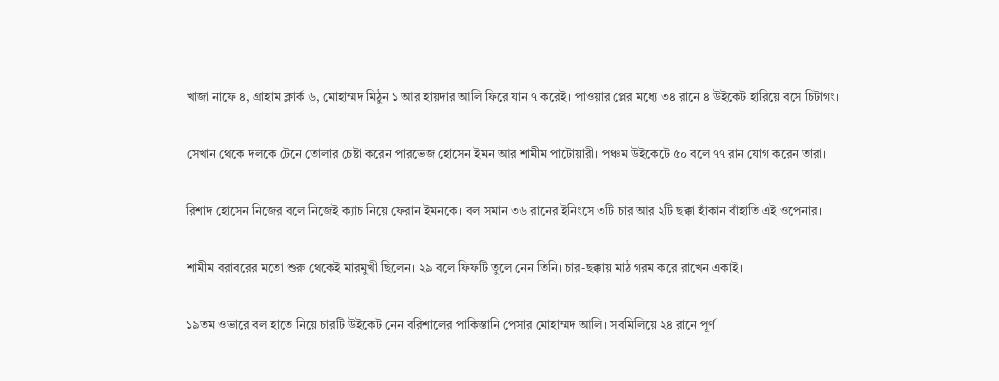খাজা নাফে ৪, গ্রাহাম ক্লার্ক ৬, মোহাম্মদ মিঠুন ১ আর হায়দার আলি ফিরে যান ৭ করেই। পাওয়ার প্লের মধ্যে ৩৪ রানে ৪ উইকেট হারিয়ে বসে চিটাগং।

সেখান থেকে দলকে টেনে তোলার চেষ্টা করেন পারভেজ হোসেন ইমন আর শামীম পাটোয়ারী। পঞ্চম উইকেটে ৫০ বলে ৭৭ রান যোগ করেন তারা।

রিশাদ হোসেন নিজের বলে নিজেই ক্যাচ নিয়ে ফেরান ইমনকে। বল সমান ৩৬ রানের ইনিংসে ৩টি চার আর ২টি ছক্কা হাঁকান বাঁহাতি এই ওপেনার।

শামীম বরাবরের মতো শুরু থেকেই মারমুখী ছিলেন। ২৯ বলে ফিফটি তুলে নেন তিনি। চার-ছক্কায় মাঠ গরম করে রাখেন একাই।

১৯তম ওভারে বল হাতে নিয়ে চারটি উইকেট নেন বরিশালের পাকিস্তানি পেসার মোহাম্মদ আলি। সবমিলিয়ে ২৪ রানে পূর্ণ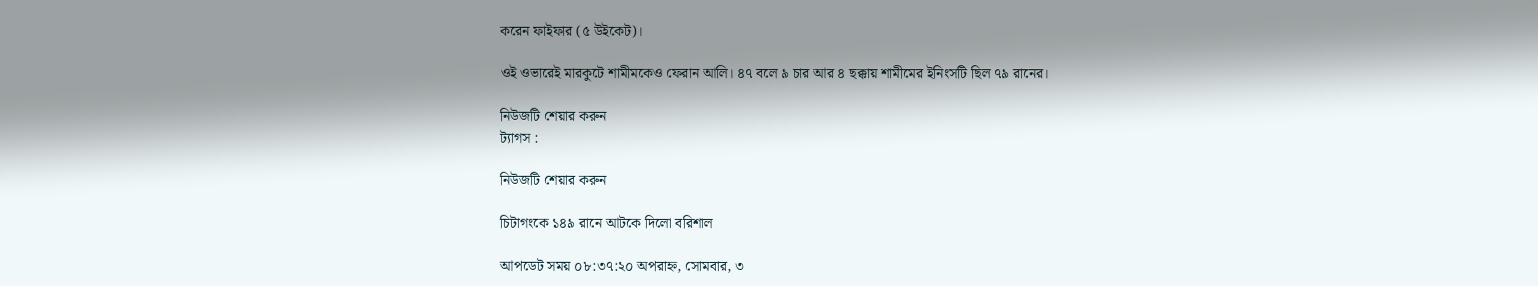করেন ফাইফার (৫ উইকেট)।

ওই ওভারেই মারকুটে শামীমকেও ফেরান আলি। ৪৭ বলে ৯ চার আর ৪ ছক্কায় শামীমের ইনিংসটি ছিল ৭৯ রানের।

নিউজটি শেয়ার করুন
ট্যাগস :

নিউজটি শেয়ার করুন

চিটাগংকে ১৪৯ রানে আটকে দিলো বরিশাল

আপডেট সময় ০৮:৩৭:২০ অপরাহ্ন, সোমবার, ৩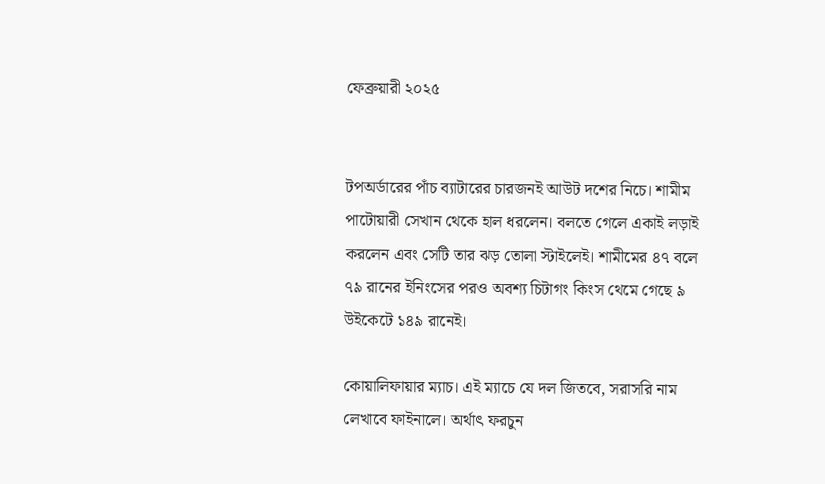ফেব্রুয়ারী ২০২৫


টপঅর্ডারের পাঁচ ব্যাটারের চারজনই আউট দশের নিচে। শামীম পাটোয়ারী সেখান থেকে হাল ধরলেন। বলতে গেলে একাই লড়াই করলেন এবং সেটি তার ঝড় তোলা স্টাইলেই। শামীমের ৪৭ বলে ৭৯ রানের ইনিংসের পরও অবশ্য চিটাগং কিংস থেমে গেছে ৯ উইকেটে ১৪৯ রানেই।

কোয়ালিফায়ার ম্যাচ। এই ম্যাচে যে দল জিতবে, সরাসরি নাম লেখাবে ফাইনালে। অর্থাৎ ফরচুন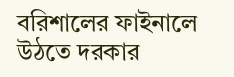বরিশালের ফাইনালে উঠতে দরকার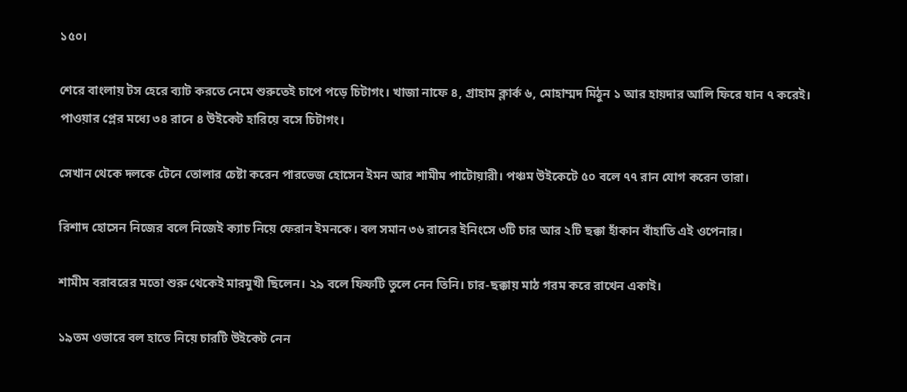১৫০।

শেরে বাংলায় টস হেরে ব্যাট করতে নেমে শুরুতেই চাপে পড়ে চিটাগং। খাজা নাফে ৪, গ্রাহাম ক্লার্ক ৬, মোহাম্মদ মিঠুন ১ আর হায়দার আলি ফিরে যান ৭ করেই। পাওয়ার প্লের মধ্যে ৩৪ রানে ৪ উইকেট হারিয়ে বসে চিটাগং।

সেখান থেকে দলকে টেনে তোলার চেষ্টা করেন পারভেজ হোসেন ইমন আর শামীম পাটোয়ারী। পঞ্চম উইকেটে ৫০ বলে ৭৭ রান যোগ করেন তারা।

রিশাদ হোসেন নিজের বলে নিজেই ক্যাচ নিয়ে ফেরান ইমনকে। বল সমান ৩৬ রানের ইনিংসে ৩টি চার আর ২টি ছক্কা হাঁকান বাঁহাতি এই ওপেনার।

শামীম বরাবরের মতো শুরু থেকেই মারমুখী ছিলেন। ২৯ বলে ফিফটি তুলে নেন তিনি। চার-ছক্কায় মাঠ গরম করে রাখেন একাই।

১৯তম ওভারে বল হাতে নিয়ে চারটি উইকেট নেন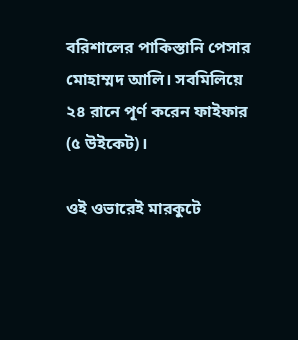বরিশালের পাকিস্তানি পেসার মোহাম্মদ আলি। সবমিলিয়ে ২৪ রানে পূর্ণ করেন ফাইফার (৫ উইকেট)।

ওই ওভারেই মারকুটে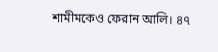শামীমকেও ফেরান আলি। ৪৭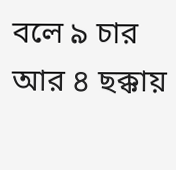বলে ৯ চার আর ৪ ছক্কায়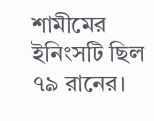শামীমের ইনিংসটি ছিল ৭৯ রানের।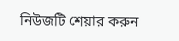নিউজটি শেয়ার করুন